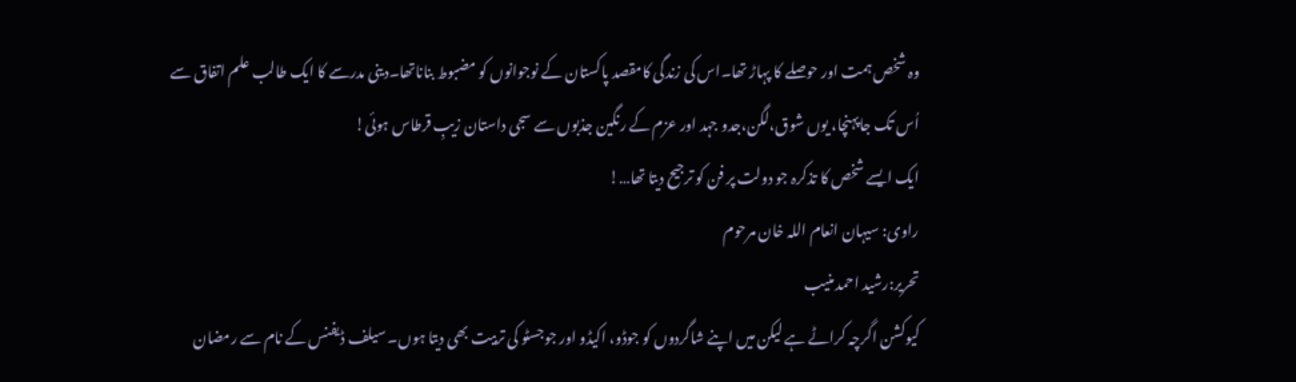وہ شخص ہمت اور حوصلے کا پہاڑ تھا۔اس کی زندگی کامقصد پاکستان کے نوجوانوں کو مضبوط بناناتھا۔دینی مدرسے کا ایک طالب علم اتفاق سے اُس تک جاپہنچا، یوں شوق،لگن،جدو جہد اور عزم کے رنگین جذبوں سے سجی داستان زیبِ قرطاس ہوئی!
ایک ایسے شخص کا تذکرہ جو دولت پر فن کو ترجیح دیتا تھا…!
راوی: سیہان انعام اللہ خان مرحوم
تحریر:رشید احمد منیب
کیوکشن اگرچہ کراٹے ہے لیکن میں اپنے شاگردوں کو جوڈو، اکیڈو اور جوجسٹو کی تربیت بھی دیتا ہوں۔ سیلف ڈیفنس کے نام سے رمضان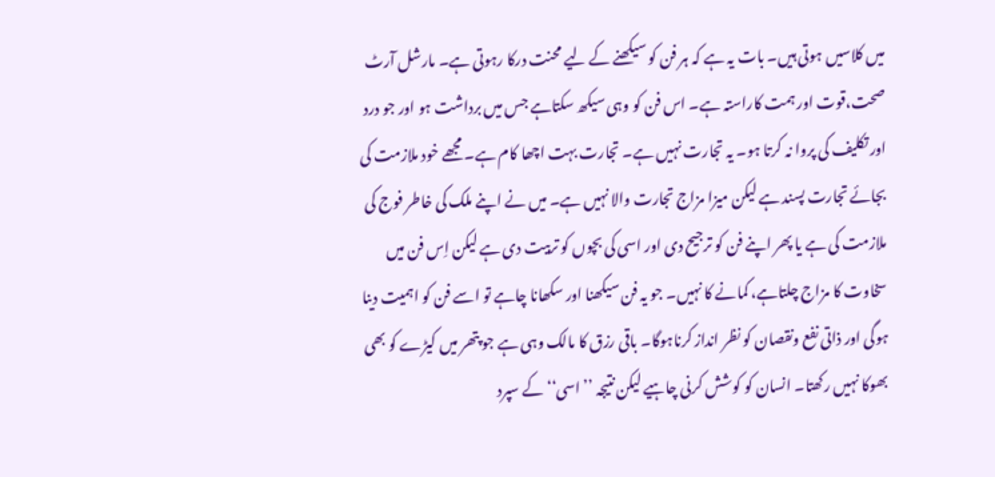میں کلاسیں ہوتی ہیں۔ بات یہ ہے کہ ہر فن کو سیکھنے کے لیے محنت درکا رہوتی ہے۔ مارشل آرٹ صحت،قوت اور ہمت کاراستہ ہے۔ اس فن کو وہی سیکھ سکتاہے جس میں برداشت ہو اور جو درد اور تکلیف کی پروا نہ کرتا ہو۔ یہ تجارت نہیں ہے۔ تجارت بہت اچھا کام ہے۔ مجھے خود ملازمت کی بجائے تجارت پسند ہے لیکن میزا مزاج تجارت والا نہیں ہے۔ میں نے اپنے ملک کی خاطر فوج کی ملازمت کی ہے یا پھر اپنے فن کو ترجیح دی اور اسی کی بچوں کو تربیت دی ہے لیکن اِس فن میں سخاوت کا مزاج چلتاہے، کمانے کا نہیں۔ جو یہ فن سیکھنا اور سکھانا چاہے تو اسے فن کو اہمیت دینا ہوگی اور ذاتی نفع ونقصان کو نظر انداز کرناہوگا۔ باقی رزق کا مالک وہی ہے جو پتھر میں کیڑے کو بھی بھوکا نہیں رکھتا۔ انسان کو کوشش کرنی چاہیے لیکن نتیجہ ’’اسی‘‘ کے سپرد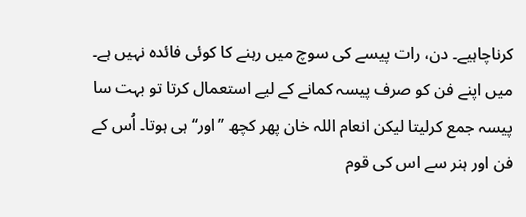کرناچاہیے۔ دن، رات پیسے کی سوچ میں رہنے کا کوئی فائدہ نہیں ہے۔ میں اپنے فن کو صرف پیسہ کمانے کے لیے استعمال کرتا تو بہت سا پیسہ جمع کرلیتا لیکن انعام اللہ خان پھر کچھ ’’اور‘‘ ہی ہوتا۔ اُس کے فن اور ہنر سے اس کی قوم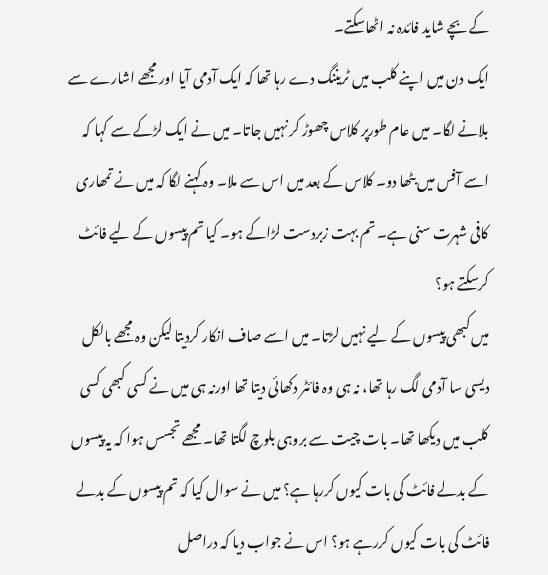کے بچے شاید فائدہ نہ اٹھاسکتے۔
ایک دن میں اپنے کلب میں ٹریننگ دے رہا تھا کہ ایک آدمی آیا اور مجھے اشارے سے بلانے لگا۔ میں عام طورپر کلاس چھوڑ کر نہیں جاتا۔ میں نے ایک لڑکے سے کہا کہ اسے آفس میں بٹھا دو۔ کلاس کے بعد میں اس سے ملا۔ وہ کہنے لگا کہ میں نے تمھاری کافی شہرت سنی ہے۔ تم بہت زبردست لڑاکے ہو۔ کیا تم پیسوں کے لیے فائٹ کرسکتے ہو؟
میں کبھی پیسوں کے لیے نہیں لڑتا۔ میں اسے صاف انکار کردیتا لیکن وہ مجھے بالکل دیسی سا آدمی لگ رہا تھا، نہ ہی وہ فائٹر دکھائی دیتا تھا اورنہ ہی میں نے کسی کبھی کسی کلب میں دیکھا تھا۔ بات چیت سے بروہی بلوچ لگتا تھا۔ مجھے تجسس ہوا کہ یہ پیسوں کے بدلے فائٹ کی بات کیوں کررہا ہے؟ میں نے سوال کیا کہ تم پیسوں کے بدلے فائٹ کی بات کیوں کررہے ہو؟ اس نے جواب دیا کہ دراصل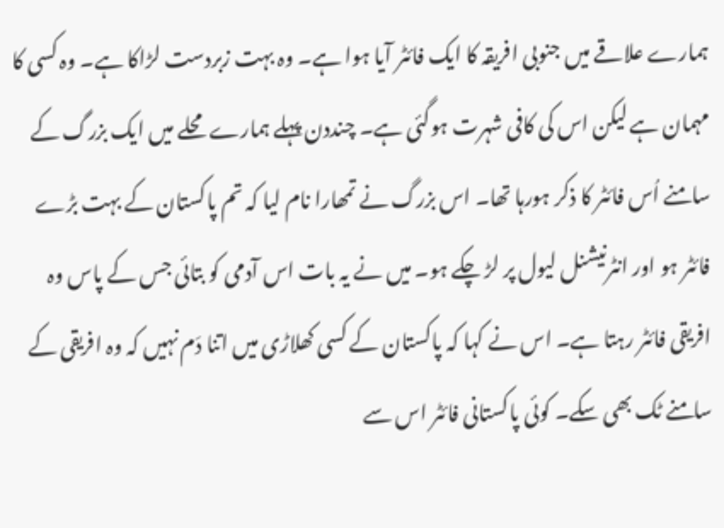ہمارے علاقے میں جنوبی افریقہ کا ایک فائٹر آیا ہوا ہے۔ وہ بہت زبردست لڑاکا ہے۔ وہ کسی کا مہمان ہے لیکن اس کی کافی شہرت ہوگئی ہے۔ چنددن پہلے ہمارے محلے میں ایک بزرگ کے سامنے اُس فائٹر کا ذکر ہورہا تھا۔ اس بزرگ نے تمھارا نام لیا کہ تم پاکستان کے بہت بڑے فائٹر ہو اور انٹرنیشنل لیول پر لڑ چکے ہو۔ میں نے یہ بات اس آدمی کو بتائی جس کے پاس وہ افریقی فائٹر رہتا ہے۔ اس نے کہا کہ پاکستان کے کسی کھلاڑی میں اتنا دَم نہیں کہ وہ افریقی کے سامنے ٹک بھی سکے۔ کوئی پاکستانی فائٹر اس سے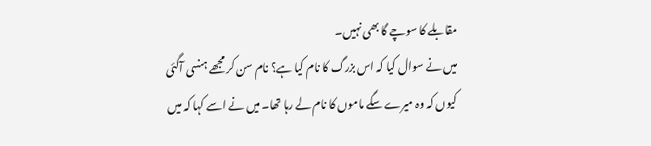مقابلے کا سوچے گا بھی نہیں۔
میں نے سوال کیا کہ اس بزرگ کا نام کیا ہے؟ نام سن کر مجھے ہنسی آگئی کیوں کہ وہ میرے سگے ماموں کا نام لے رہا تھا۔ میں نے اسے کہا کہ میں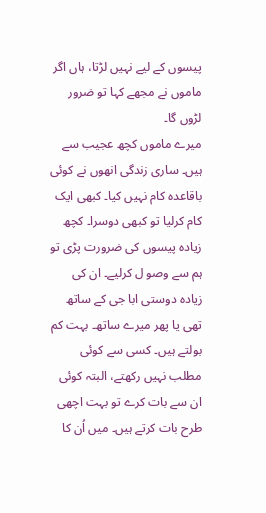پیسوں کے لیے نہیں لڑتا، ہاں اگر ماموں نے مجھے کہا تو ضرور لڑوں گا۔
میرے ماموں کچھ عجیب سے ہیں۔ ساری زندگی انھوں نے کوئی باقاعدہ کام نہیں کیا۔ کبھی ایک کام کرلیا تو کبھی دوسرا۔ کچھ زیادہ پیسوں کی ضرورت پڑی تو ہم سے وصو ل کرلیے۔ ان کی زیادہ دوستی ابا جی کے ساتھ تھی یا پھر میرے ساتھ۔ بہت کم بولتے ہیں۔ کسی سے کوئی مطلب نہیں رکھتے، البتہ کوئی ان سے بات کرے تو بہت اچھی طرح بات کرتے ہیں۔ میں اُن کا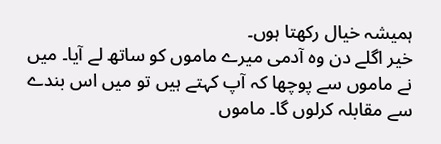ہمیشہ خیال رکھتا ہوں۔
خیر اگلے دن وہ آدمی میرے ماموں کو ساتھ لے آیا۔ میں نے ماموں سے پوچھا کہ آپ کہتے ہیں تو میں اس بندے سے مقابلہ کرلوں گا۔ ماموں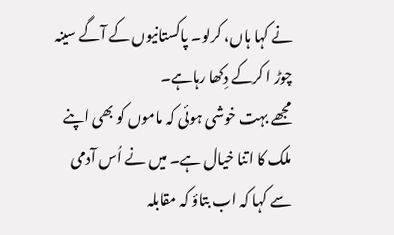نے کہا ہاں، کرلو۔ پاکستانیوں کے آگے سینہ چوڑ ا کرکے دِکھا رہاہے۔
مجھے بہت خوشی ہوئی کہ ماموں کو بھی اپنے ملک کا اتنا خیال ہے۔ میں نے اُس آدمی سے کہا کہ اب بتاؤ کہ مقابلہ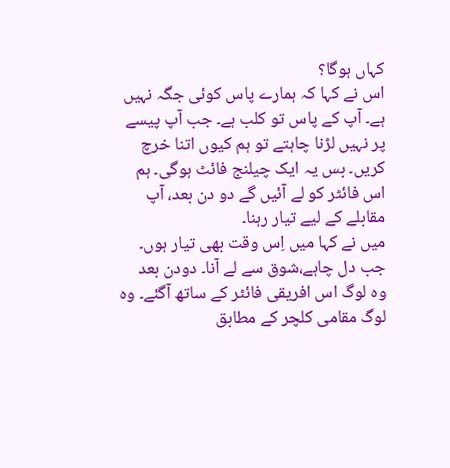کہاں ہوگا؟
اس نے کہا کہ ہمارے پاس کوئی جگہ نہیں ہے۔ آپ کے پاس تو کلب ہے۔ جب آپ پیسے پر نہیں لڑنا چاہتے تو ہم کیوں اتنا خرچ کریں۔ بس یہ ایک چیلنج فائٹ ہوگی۔ ہم اس فائٹر کو لے آئیں گے دو دن بعد، آپ مقابلے کے لیے تیار رہنا۔
میں نے کہا میں اِس وقت بھی تیار ہوں۔ جب دل چاہے،شوق سے لے آنا۔ دودن بعد وہ لوگ اس افریقی فائٹر کے ساتھ آگئے۔ وہ لوگ مقامی کلچر کے مطابق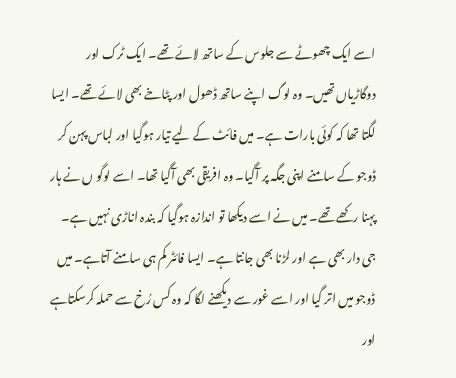اسے ایک چھوٹے سے جلوس کے ساتھ لائے تھے۔ ایک ٹرک اور دوگاڑیاں تھیں۔ وہ لوگ اپنے ساتھ ڈھول اور پٹاخے بھی لائے تھے۔ ایسا لگتا تھا کہ کوئی بارات ہے۔ میں فائٹ کے لیے تیار ہوگیا اور لباس پہن کر ڈوجو کے سامنے اپنی جگہ پر آگیا۔ وہ افریقی بھی آگیا تھا۔ اسے لوگو ں نے ہار پہنا رکھے تھے۔ میں نے اسے دیکھا تو اندازہ ہوگیا کہ بندہ اناڑی نہیں ہے۔ جی دار بھی ہے اور لڑنا بھی جانتا ہے۔ ایسا فائٹر کم ہی سامنے آتاہے۔ میں ڈوجو میں اتر گیا اور اسے غور سے دیکھنے لگا کہ وہ کس رُخ سے حملہ کرسکتاہے اور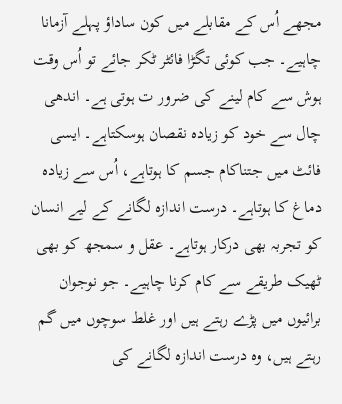مجھے اُس کے مقابلے میں کون ساداؤ پہلے آزمانا چاہیے۔ جب کوئی تگڑا فائٹر ٹکر جائے تو اُس وقت ہوش سے کام لینے کی ضرور ت ہوتی ہے۔ اندھی چال سے خود کو زیادہ نقصان ہوسکتاہے۔ ایسی فائٹ میں جتناکام جسم کا ہوتاہے، اُس سے زیادہ دماغ کا ہوتاہے۔ درست اندازہ لگانے کے لیے انسان کو تجربہ بھی درکار ہوتاہے۔ عقل و سمجھ کو بھی ٹھیک طریقے سے کام کرنا چاہیے۔ جو نوجوان برائیوں میں پڑے رہتے ہیں اور غلط سوچوں میں گم رہتے ہیں، وہ درست اندازہ لگانے کی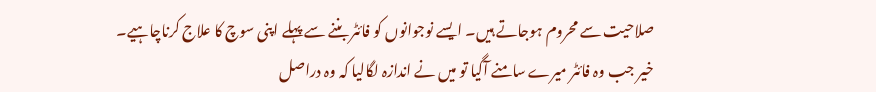صلاحیت سے محروم ہوجاتے ہیں۔ ایسے نوجوانوں کو فائٹر بننے سے پہلے اپنی سوچ کا علاج کرناچاہیے۔
خیر جب وہ فائٹر میرے سامنے آگیا تو میں نے اندازہ لگالیا کہ وہ دراصل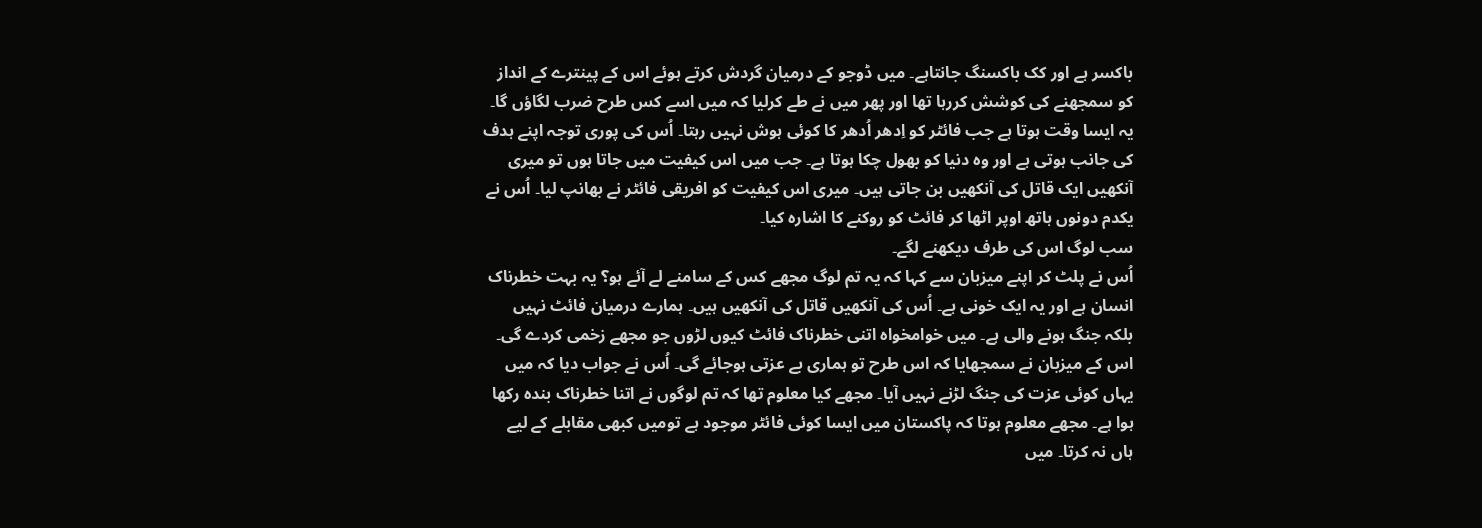باکسر ہے اور کک باکسنگ جانتاہے۔ میں ڈوجو کے درمیان گردش کرتے ہوئے اس کے پینترے کے انداز کو سمجھنے کی کوشش کررہا تھا اور پھر میں نے طے کرلیا کہ میں اسے کس طرح ضرب لگاؤں گا۔ یہ ایسا وقت ہوتا ہے جب فائٹر کو اِدھر اُدھر کا کوئی ہوش نہیں رہتا۔ اُس کی پوری توجہ اپنے ہدف کی جانب ہوتی ہے اور وہ دنیا کو بھول چکا ہوتا ہے۔ جب میں اس کیفیت میں جاتا ہوں تو میری آنکھیں ایک قاتل کی آنکھیں بن جاتی ہیں۔ میری اس کیفیت کو افریقی فائٹر نے بھانپ لیا۔ اُس نے یکدم دونوں ہاتھ اوپر اٹھا کر فائٹ کو روکنے کا اشارہ کیا۔
سب لوگ اس کی طرف دیکھنے لگے۔
اُس نے پلٹ کر اپنے میزبان سے کہا کہ یہ تم لوگ مجھے کس کے سامنے لے آئے ہو؟ یہ بہت خطرناک انسان ہے اور یہ ایک خونی ہے۔ اُس کی آنکھیں قاتل کی آنکھیں ہیں۔ ہمارے درمیان فائٹ نہیں بلکہ جنگ ہونے والی ہے۔ میں خوامخواہ اتنی خطرناک فائٹ کیوں لڑوں جو مجھے زخمی کردے گی۔
اس کے میزبان نے سمجھایا کہ اس طرح تو ہماری بے عزتی ہوجائے گی۔ اُس نے جواب دیا کہ میں یہاں کوئی عزت کی جنگ لڑنے نہیں آیا۔ مجھے کیا معلوم تھا کہ تم لوگوں نے اتنا خطرناک بندہ رکھا ہوا ہے۔ مجھے معلوم ہوتا کہ پاکستان میں ایسا کوئی فائٹر موجود ہے تومیں کبھی مقابلے کے لیے ہاں نہ کرتا۔ میں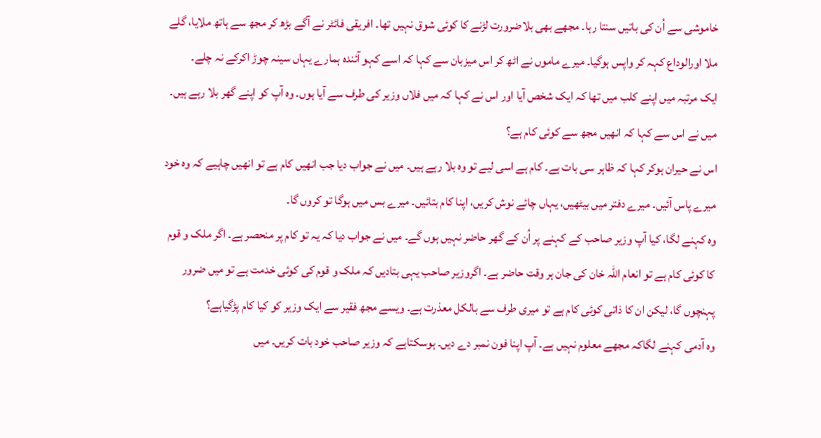خاموشی سے اُن کی باتیں سنتا رہا۔ مجھے بھی بلاضرورت لڑنے کا کوئی شوق نہیں تھا۔ افریقی فائٹر نے آگے بڑھ کر مجھ سے ہاتھ ملایا، گلے ملا اورالوداع کہہ کر واپس ہوگیا۔ میرے ماموں نے اٹھ کر اس میزبان سے کہا کہ اسے کہو آئندہ ہمارے یہاں سینہ چوڑ اکرکے نہ چلے۔
ایک مرتبہ میں اپنے کلب میں تھا کہ ایک شخص آیا اور اس نے کہا کہ میں فلاں وزیر کی طرف سے آیا ہوں۔ وہ آپ کو اپنے گھر بلا رہے ہیں۔ میں نے اس سے کہا کہ انھیں مجھ سے کوئی کام ہے؟
اس نے حیران ہوکر کہا کہ ظاہر سی بات ہے۔ کام ہے اسی لیے تو وہ بلا رہے ہیں۔ میں نے جواب دیا جب انھیں کام ہے تو انھیں چاہیے کہ وہ خود میرے پاس آئیں۔ میرے دفتر میں بیٹھیں، یہاں چائے نوش کریں، اپنا کام بتائیں۔ میرے بس میں ہوگا تو کروں گا۔
وہ کہنے لگا، کیا آپ وزیر صاحب کے کہنے پر اُن کے گھر حاضر نہیں ہوں گے۔ میں نے جواب دیا کہ یہ تو کام پر منحصر ہے۔ اگر ملک و قوم کا کوئی کام ہے تو انعام اللہ خان کی جان ہر وقت حاضر ہے۔ اگروزیر صاحب یہی بتادیں کہ ملک و قوم کی کوئی خدمت ہے تو میں ضرور پہنچوں گا، لیکن ان کا ذاتی کوئی کام ہے تو میری طرف سے بالکل معذرت ہے۔ ویسے مجھ فقیر سے ایک وزیر کو کیا کام پڑگیاہے؟
وہ آدمی کہنے لگاکہ مجھے معلوم نہیں ہے۔ آپ اپنا فون نمبر دے دیں۔ ہوسکتاہے کہ وزیر صاحب خود بات کریں۔ میں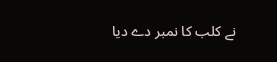نے کلب کا نمبر دے دیا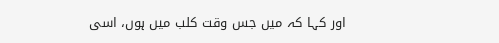اور کہا کہ میں جس وقت کلب میں ہوں، اسی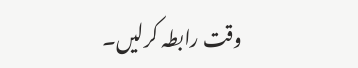وقت رابطہ کرلیں۔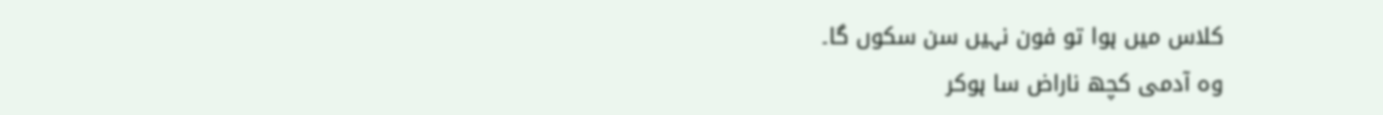کلاس میں ہوا تو فون نہیں سن سکوں گا۔
وہ آدمی کچھ ناراض سا ہوکر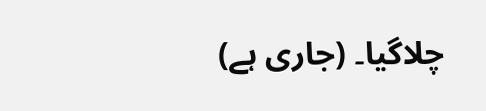چلاگیا۔ (جاری ہے)